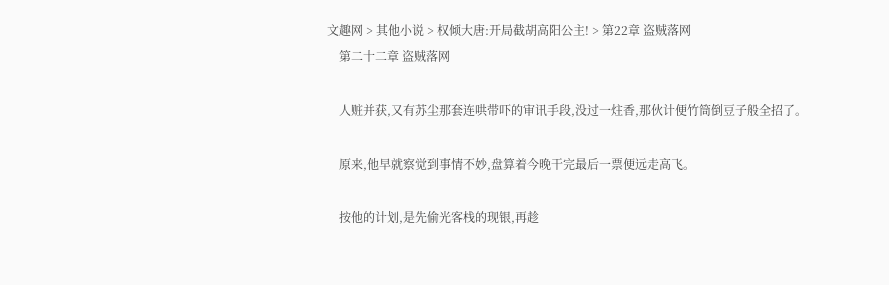文趣网 > 其他小说 > 权倾大唐:开局截胡高阳公主! > 第22章 盗贼落网
    第二十二章 盗贼落网

    人赃并获,又有苏尘那套连哄带吓的审讯手段,没过一炷香,那伙计便竹筒倒豆子般全招了。

    原来,他早就察觉到事情不妙,盘算着今晚干完最后一票便远走高飞。

    按他的计划,是先偷光客栈的现银,再趁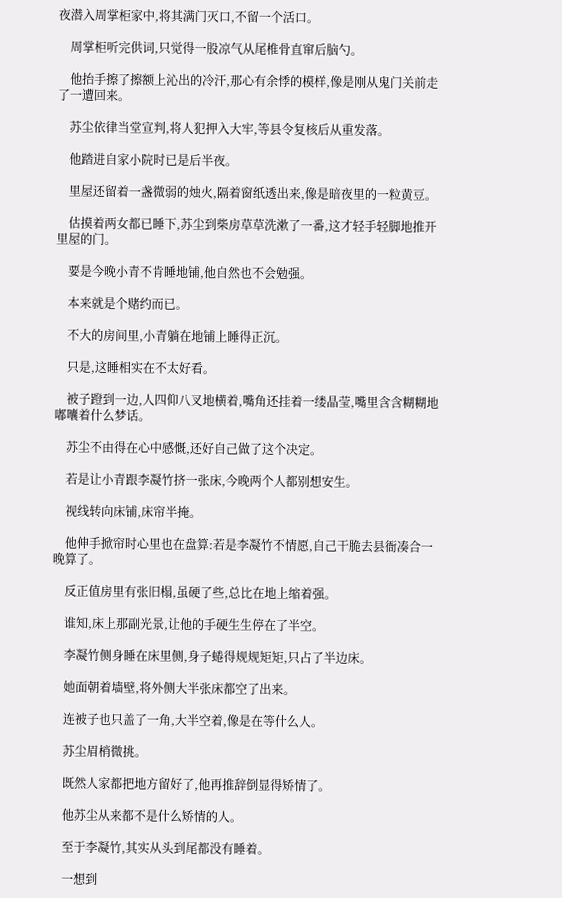夜潜入周掌柜家中,将其满门灭口,不留一个活口。

    周掌柜听完供词,只觉得一股凉气从尾椎骨直窜后脑勺。

    他抬手擦了擦额上沁出的冷汗,那心有余悸的模样,像是刚从鬼门关前走了一遭回来。

    苏尘依律当堂宣判,将人犯押入大牢,等县令复核后从重发落。

    他踏进自家小院时已是后半夜。

    里屋还留着一盏微弱的烛火,隔着窗纸透出来,像是暗夜里的一粒黄豆。

    估摸着两女都已睡下,苏尘到柴房草草洗漱了一番,这才轻手轻脚地推开里屋的门。

    要是今晚小青不肯睡地铺,他自然也不会勉强。

    本来就是个赌约而已。

    不大的房间里,小青躺在地铺上睡得正沉。

    只是,这睡相实在不太好看。

    被子蹬到一边,人四仰八叉地横着,嘴角还挂着一缕晶莹,嘴里含含糊糊地嘟囔着什么梦话。

    苏尘不由得在心中感慨,还好自己做了这个决定。

    若是让小青跟李凝竹挤一张床,今晚两个人都别想安生。

    视线转向床铺,床帘半掩。

    他伸手掀帘时心里也在盘算:若是李凝竹不情愿,自己干脆去县衙凑合一晚算了。

    反正值房里有张旧榻,虽硬了些,总比在地上缩着强。

    谁知,床上那副光景,让他的手硬生生停在了半空。

    李凝竹侧身睡在床里侧,身子蜷得规规矩矩,只占了半边床。

    她面朝着墙壁,将外侧大半张床都空了出来。

    连被子也只盖了一角,大半空着,像是在等什么人。

    苏尘眉梢微挑。

    既然人家都把地方留好了,他再推辞倒显得矫情了。

    他苏尘从来都不是什么矫情的人。

    至于李凝竹,其实从头到尾都没有睡着。

    一想到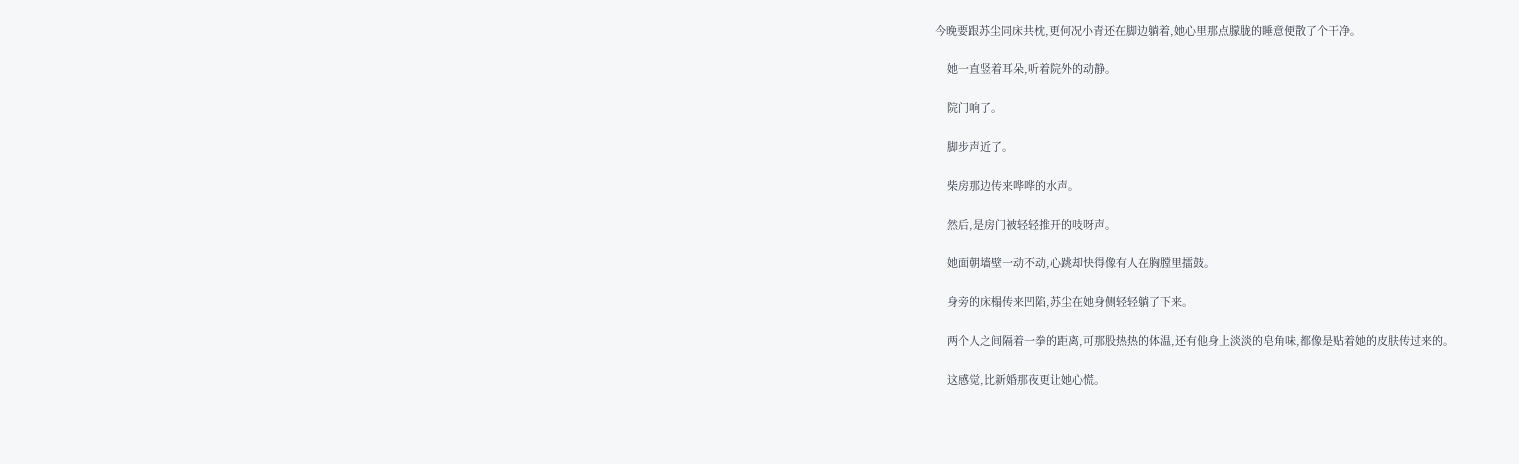今晚要跟苏尘同床共枕,更何况小青还在脚边躺着,她心里那点朦胧的睡意便散了个干净。

    她一直竖着耳朵,听着院外的动静。

    院门响了。

    脚步声近了。

    柴房那边传来哗哗的水声。

    然后,是房门被轻轻推开的吱呀声。

    她面朝墙壁一动不动,心跳却快得像有人在胸膛里擂鼓。

    身旁的床榻传来凹陷,苏尘在她身侧轻轻躺了下来。

    两个人之间隔着一拳的距离,可那股热热的体温,还有他身上淡淡的皂角味,都像是贴着她的皮肤传过来的。

    这感觉,比新婚那夜更让她心慌。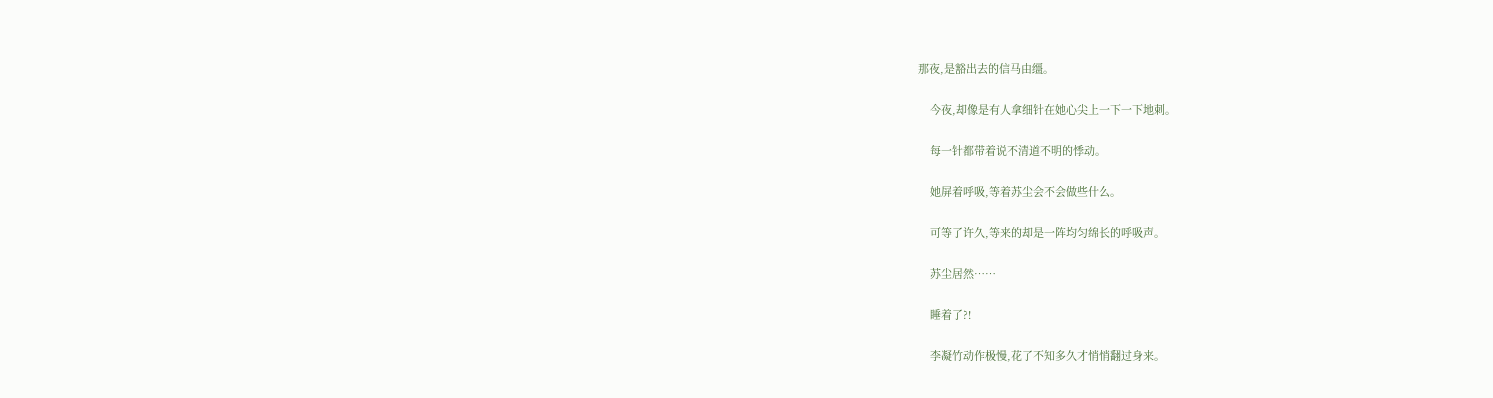那夜,是豁出去的信马由缰。

    今夜,却像是有人拿细针在她心尖上一下一下地刺。

    每一针都带着说不清道不明的悸动。

    她屏着呼吸,等着苏尘会不会做些什么。

    可等了许久,等来的却是一阵均匀绵长的呼吸声。

    苏尘居然……

    睡着了?!

    李凝竹动作极慢,花了不知多久才悄悄翻过身来。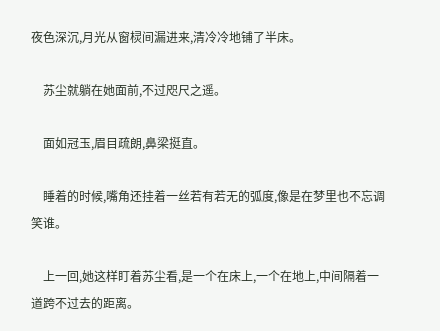夜色深沉,月光从窗棂间漏进来,清冷冷地铺了半床。

    苏尘就躺在她面前,不过咫尺之遥。

    面如冠玉,眉目疏朗,鼻梁挺直。

    睡着的时候,嘴角还挂着一丝若有若无的弧度,像是在梦里也不忘调笑谁。

    上一回,她这样盯着苏尘看,是一个在床上,一个在地上,中间隔着一道跨不过去的距离。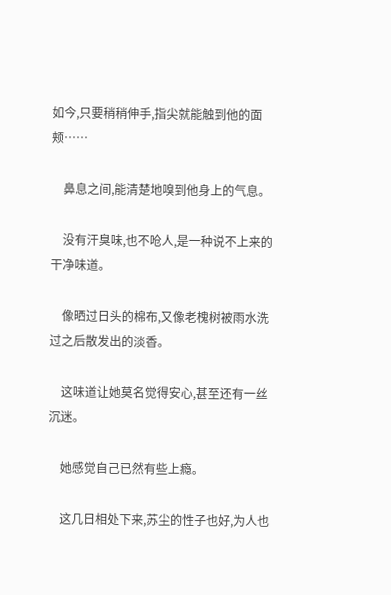如今,只要稍稍伸手,指尖就能触到他的面颊……

    鼻息之间,能清楚地嗅到他身上的气息。

    没有汗臭味,也不呛人,是一种说不上来的干净味道。

    像晒过日头的棉布,又像老槐树被雨水洗过之后散发出的淡香。

    这味道让她莫名觉得安心,甚至还有一丝沉迷。

    她感觉自己已然有些上瘾。

    这几日相处下来,苏尘的性子也好,为人也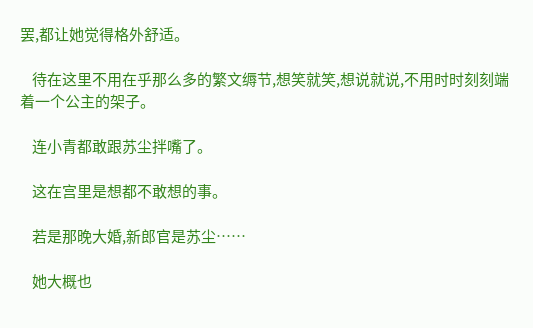罢,都让她觉得格外舒适。

    待在这里不用在乎那么多的繁文缛节,想笑就笑,想说就说,不用时时刻刻端着一个公主的架子。

    连小青都敢跟苏尘拌嘴了。

    这在宫里是想都不敢想的事。

    若是那晚大婚,新郎官是苏尘……

    她大概也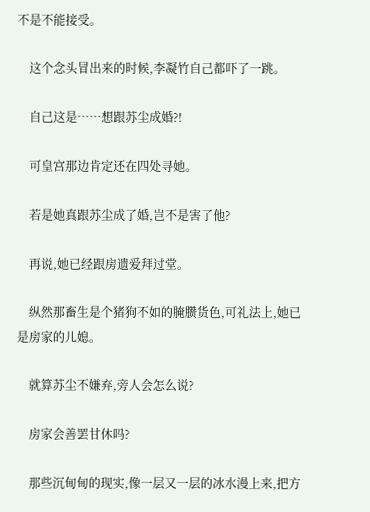不是不能接受。

    这个念头冒出来的时候,李凝竹自己都吓了一跳。

    自己这是……想跟苏尘成婚?!

    可皇宫那边肯定还在四处寻她。

    若是她真跟苏尘成了婚,岂不是害了他?

    再说,她已经跟房遗爱拜过堂。

    纵然那畜生是个猪狗不如的腌臜货色,可礼法上,她已是房家的儿媳。

    就算苏尘不嫌弃,旁人会怎么说?

    房家会善罢甘休吗?

    那些沉甸甸的现实,像一层又一层的冰水漫上来,把方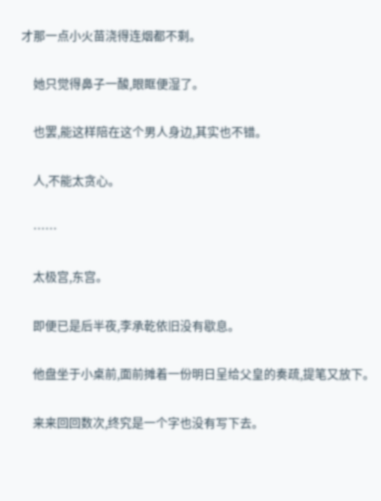才那一点小火苗浇得连烟都不剩。

    她只觉得鼻子一酸,眼眶便湿了。

    也罢,能这样陪在这个男人身边,其实也不错。

    人,不能太贪心。

    ……

    太极宫,东宫。

    即便已是后半夜,李承乾依旧没有歇息。

    他盘坐于小桌前,面前摊着一份明日呈给父皇的奏疏,提笔又放下。

    来来回回数次,终究是一个字也没有写下去。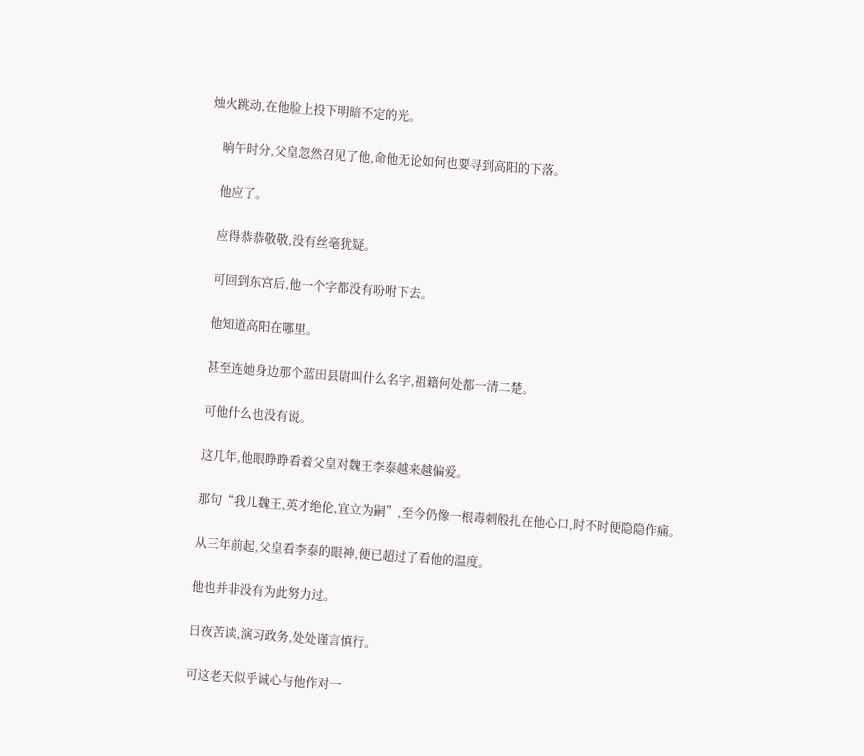烛火跳动,在他脸上投下明暗不定的光。

    晌午时分,父皇忽然召见了他,命他无论如何也要寻到高阳的下落。

    他应了。

    应得恭恭敬敬,没有丝毫犹疑。

    可回到东宫后,他一个字都没有吩咐下去。

    他知道高阳在哪里。

    甚至连她身边那个蓝田县尉叫什么名字,祖籍何处都一清二楚。

    可他什么也没有说。

    这几年,他眼睁睁看着父皇对魏王李泰越来越偏爱。

    那句“我儿魏王,英才绝伦,宜立为嗣”,至今仍像一根毒刺般扎在他心口,时不时便隐隐作痛。

    从三年前起,父皇看李泰的眼神,便已超过了看他的温度。

    他也并非没有为此努力过。

    日夜苦读,演习政务,处处谨言慎行。

    可这老天似乎诚心与他作对一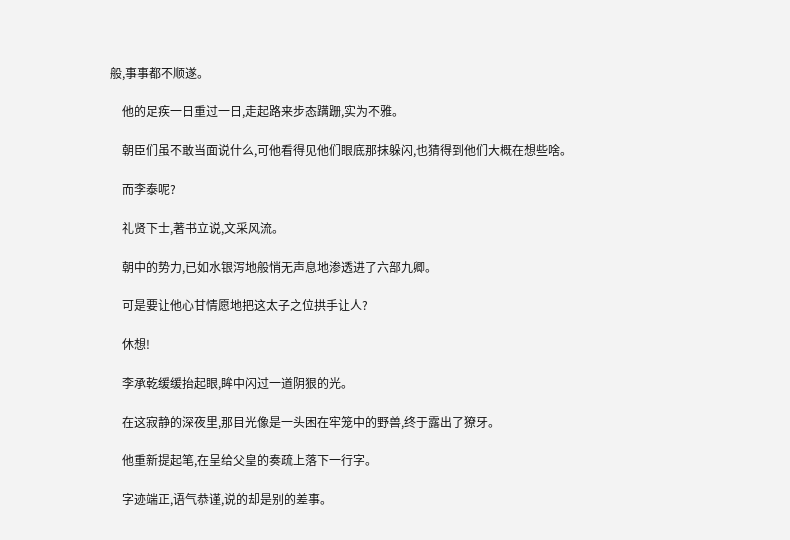般,事事都不顺遂。

    他的足疾一日重过一日,走起路来步态蹒跚,实为不雅。

    朝臣们虽不敢当面说什么,可他看得见他们眼底那抹躲闪,也猜得到他们大概在想些啥。

    而李泰呢?

    礼贤下士,著书立说,文采风流。

    朝中的势力,已如水银泻地般悄无声息地渗透进了六部九卿。

    可是要让他心甘情愿地把这太子之位拱手让人?

    休想!

    李承乾缓缓抬起眼,眸中闪过一道阴狠的光。

    在这寂静的深夜里,那目光像是一头困在牢笼中的野兽,终于露出了獠牙。

    他重新提起笔,在呈给父皇的奏疏上落下一行字。

    字迹端正,语气恭谨,说的却是别的差事。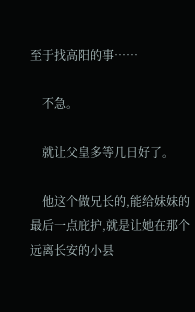至于找高阳的事……

    不急。

    就让父皇多等几日好了。

    他这个做兄长的,能给妹妹的最后一点庇护,就是让她在那个远离长安的小县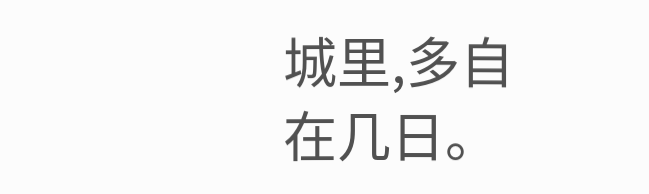城里,多自在几日。